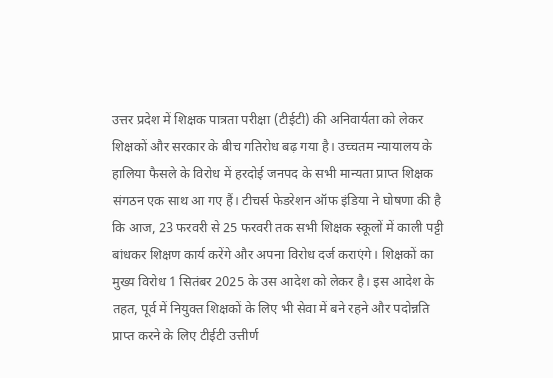उत्तर प्रदेश में शिक्षक पात्रता परीक्षा (टीईटी) की अनिवार्यता को लेकर शिक्षकों और सरकार के बीच गतिरोध बढ़ गया है। उच्चतम न्यायालय के हालिया फैसले के विरोध में हरदोई जनपद के सभी मान्यता प्राप्त शिक्षक संगठन एक साथ आ गए हैं। टीचर्स फेडरेशन ऑफ इंडिया ने घोषणा की है कि आज, 23 फरवरी से 25 फरवरी तक सभी शिक्षक स्कूलों में काली पट्टी बांधकर शिक्षण कार्य करेंगे और अपना विरोध दर्ज कराएंगे। शिक्षकों का मुख्य विरोध 1 सितंबर 2025 के उस आदेश को लेकर है। इस आदेश के तहत, पूर्व में नियुक्त शिक्षकों के लिए भी सेवा में बने रहने और पदोन्नति प्राप्त करने के लिए टीईटी उत्तीर्ण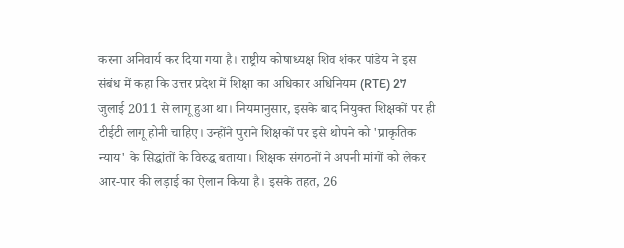करना अनिवार्य कर दिया गया है। राष्ट्रीय कोषाध्यक्ष शिव शंकर पांडेय ने इस संबंध में कहा कि उत्तर प्रदेश में शिक्षा का अधिकार अधिनियम (RTE) 27 जुलाई 2011 से लागू हुआ था। नियमानुसार, इसके बाद नियुक्त शिक्षकों पर ही टीईटी लागू होनी चाहिए। उन्होंने पुराने शिक्षकों पर इसे थोपने को 'प्राकृतिक न्याय' के सिद्धांतों के विरुद्ध बताया। शिक्षक संगठनों ने अपनी मांगों को लेकर आर-पार की लड़ाई का ऐलान किया है। इसके तहत, 26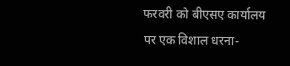फरवरी को बीएसए कार्यालय पर एक विशाल धरना-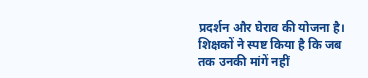प्रदर्शन और घेराव की योजना है। शिक्षकों ने स्पष्ट किया है कि जब तक उनकी मांगें नहीं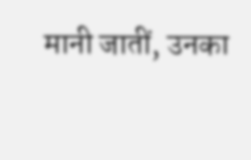मानी जातीं, उनका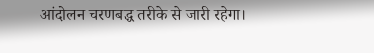आंदोलन चरणबद्ध तरीके से जारी रहेगा।